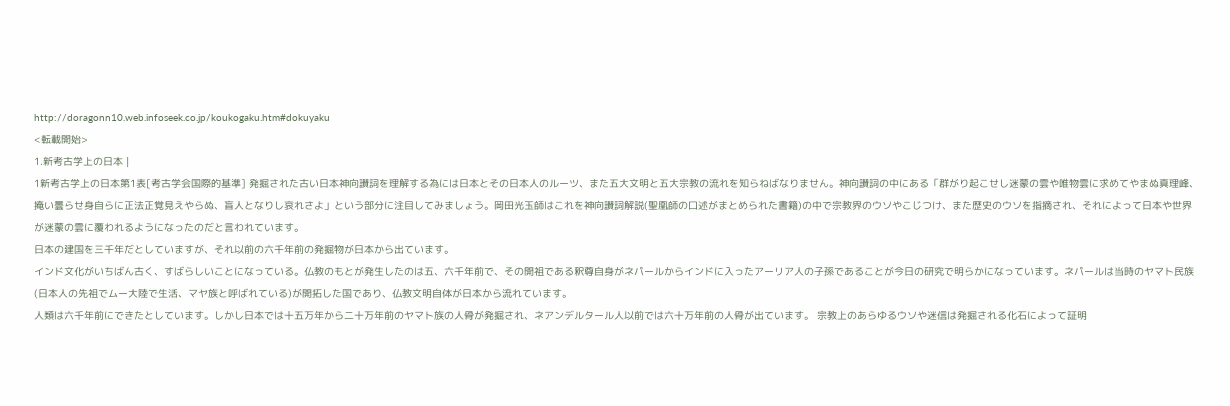http://doragonn10.web.infoseek.co.jp/koukogaku.htm#dokuyaku
<転載開始>
1.新考古学上の日本 |
1新考古学上の日本第1表[考古学会国際的基準] 発掘された古い日本神向讃詞を理解する為には日本とその日本人のルーツ、また五大文明と五大宗教の流れを知らねばなりません。神向讃詞の中にある「群がり起こせし迷蒙の雲や唯物雲に求めてやまぬ真理峰、掩い曇らせ身自らに正法正覚見えやらぬ、盲人となりし哀れさよ」という部分に注目してみましょう。岡田光玉師はこれを神向讃詞解説(聖凰師の口述がまとめられた書籍)の中で宗教界のウソやこじつけ、また歴史のウソを指摘され、それによって日本や世界が迷蒙の雲に覆われるようになったのだと言われています。
日本の建国を三千年だとしていますが、それ以前の六千年前の発掘物が日本から出ています。
インド文化がいちばん古く、すばらしいことになっている。仏教のもとが発生したのは五、六千年前で、その開祖である釈尊自身がネパールからインドに入ったアーリア人の子孫であることが今日の研究で明らかになっています。ネパールは当時のヤマト民族(日本人の先祖でムー大陸で生活、マヤ族と呼ばれている)が開拓した国であり、仏教文明自体が日本から流れています。
人類は六千年前にできたとしています。しかし日本では十五万年から二十万年前のヤマト族の人骨が発掘され、ネアンデルタール人以前では六十万年前の人骨が出ています。 宗教上のあらゆるウソや迷信は発掘される化石によって証明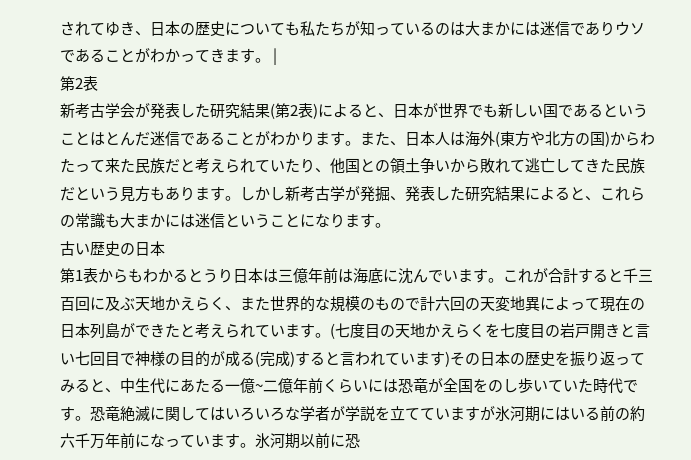されてゆき、日本の歴史についても私たちが知っているのは大まかには迷信でありウソであることがわかってきます。 |
第2表
新考古学会が発表した研究結果(第2表)によると、日本が世界でも新しい国であるということはとんだ迷信であることがわかります。また、日本人は海外(東方や北方の国)からわたって来た民族だと考えられていたり、他国との領土争いから敗れて逃亡してきた民族だという見方もあります。しかし新考古学が発掘、発表した研究結果によると、これらの常識も大まかには迷信ということになります。
古い歴史の日本
第1表からもわかるとうり日本は三億年前は海底に沈んでいます。これが合計すると千三百回に及ぶ天地かえらく、また世界的な規模のもので計六回の天変地異によって現在の日本列島ができたと考えられています。(七度目の天地かえらくを七度目の岩戸開きと言い七回目で神様の目的が成る(完成)すると言われています)その日本の歴史を振り返ってみると、中生代にあたる一億~二億年前くらいには恐竜が全国をのし歩いていた時代です。恐竜絶滅に関してはいろいろな学者が学説を立てていますが氷河期にはいる前の約六千万年前になっています。氷河期以前に恐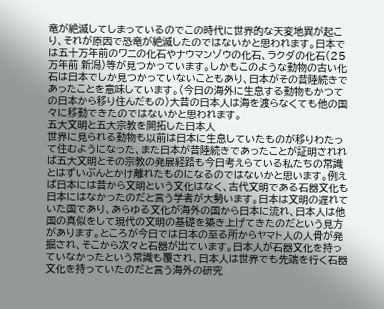竜が絶滅してしまっているのでこの時代に世界的な天変地異が起こり、それが原因で恐竜が絶滅したのではないかと思われます。日本では五十万年前のワニの化石やナウマンゾウの化石、ラクダの化石(25万年前 新潟)等が見つかっています。しかもこのような動物の古い化石は日本でしか見つかっていないこともあり、日本がその昔陸続きであったことを意味しています。(今日の海外に生息する動物もかつての日本から移り住んだもの)大昔の日本人は海を渡らなくても他の国々に移動できたのではないかと思われます。
五大文明と五大宗教を開拓した日本人
世界に見られる動物も以前は日本に生息していたものが移りわたって住むようになった、また日本が昔陸続きであったことが証明されれば五大文明とその宗教の発展経路も今日考えらている私たちの常識とはずいぶんとかけ離れたものになるのではないかと思います。例えば日本には昔から文明という文化はなく、古代文明である石器文化も日本にはなかったのだと言う学者が大勢います。日本は文明の遅れていた国であり、あらゆる文化が海外の国から日本に流れ、日本人は他国の真似をして現代の文明の基礎を築き上げてきたのだという見方があります。ところが今日では日本の至る所からヤマト人の人骨が発掘され、そこから次々と石器が出ています。日本人が石器文化を持っていなかったという常識も覆され、日本人は世界でも先端を行く石器文化を持っていたのだと言う海外の研究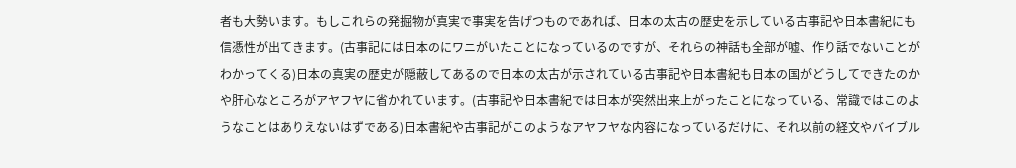者も大勢います。もしこれらの発掘物が真実で事実を告げつものであれば、日本の太古の歴史を示している古事記や日本書紀にも信憑性が出てきます。(古事記には日本のにワニがいたことになっているのですが、それらの神話も全部が嘘、作り話でないことがわかってくる)日本の真実の歴史が隠蔽してあるので日本の太古が示されている古事記や日本書紀も日本の国がどうしてできたのかや肝心なところがアヤフヤに省かれています。(古事記や日本書紀では日本が突然出来上がったことになっている、常識ではこのようなことはありえないはずである)日本書紀や古事記がこのようなアヤフヤな内容になっているだけに、それ以前の経文やバイブル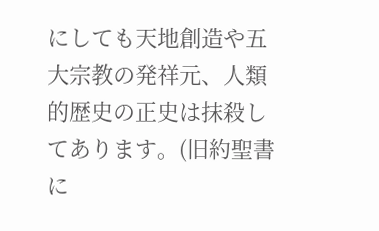にしても天地創造や五大宗教の発祥元、人類的歴史の正史は抹殺してあります。(旧約聖書に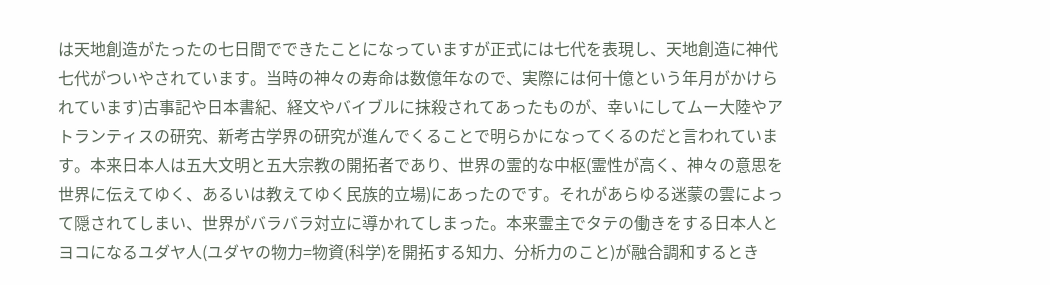は天地創造がたったの七日間でできたことになっていますが正式には七代を表現し、天地創造に神代七代がついやされています。当時の神々の寿命は数億年なので、実際には何十億という年月がかけられています)古事記や日本書紀、経文やバイブルに抹殺されてあったものが、幸いにしてムー大陸やアトランティスの研究、新考古学界の研究が進んでくることで明らかになってくるのだと言われています。本来日本人は五大文明と五大宗教の開拓者であり、世界の霊的な中枢(霊性が高く、神々の意思を世界に伝えてゆく、あるいは教えてゆく民族的立場)にあったのです。それがあらゆる迷蒙の雲によって隠されてしまい、世界がバラバラ対立に導かれてしまった。本来霊主でタテの働きをする日本人とヨコになるユダヤ人(ユダヤの物力=物資(科学)を開拓する知力、分析力のこと)が融合調和するとき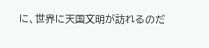に、世界に天国文明が訪れるのだ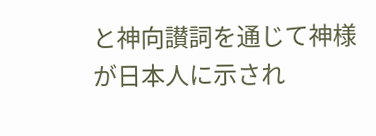と神向讃詞を通じて神様が日本人に示され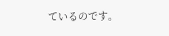ているのです。